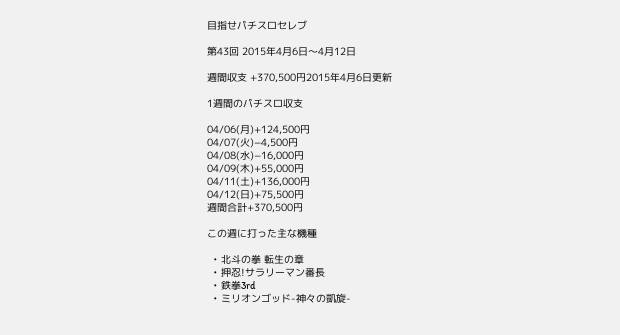目指せパチスロセレブ

第43回 2015年4月6日〜4月12日

週間収支 +370,500円2015年4月6日更新

1週間のパチスロ収支

04/06(月)+124,500円
04/07(火)−4,500円
04/08(水)−16,000円
04/09(木)+55,000円
04/11(土)+136,000円
04/12(日)+75,500円
週間合計+370,500円

この週に打った主な機種

  • 北斗の拳 転生の章
  • 押忍!サラリーマン番長
  • 鉄拳3rd
  • ミリオンゴッド-神々の凱旋-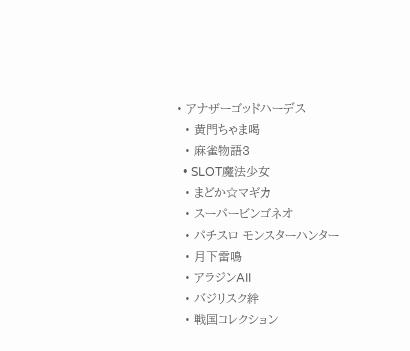• アナザーゴッドハーデス
  • 黄門ちゃま喝
  • 麻雀物語3
  • SLOT魔法少女
  • まどか☆マギカ
  • スーパービンゴネオ
  • パチスロ モンスターハンター
  • 月下雷鳴
  • アラジンAII
  • バジリスク絆
  • 戦国コレクション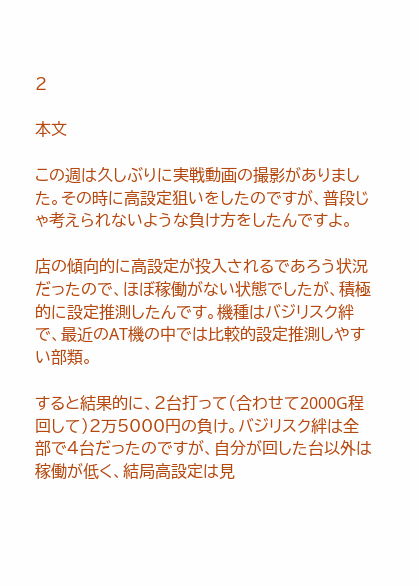2

本文

この週は久しぶりに実戦動画の撮影がありました。その時に高設定狙いをしたのですが、普段じゃ考えられないような負け方をしたんですよ。

店の傾向的に高設定が投入されるであろう状況だったので、ほぼ稼働がない状態でしたが、積極的に設定推測したんです。機種はバジリスク絆で、最近のAT機の中では比較的設定推測しやすい部類。

すると結果的に、2台打って(合わせて2000G程回して)2万5000円の負け。バジリスク絆は全部で4台だったのですが、自分が回した台以外は稼働が低く、結局高設定は見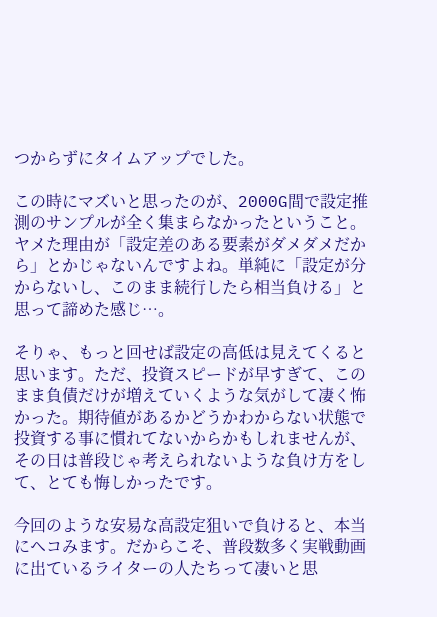つからずにタイムアップでした。

この時にマズいと思ったのが、2000G間で設定推測のサンプルが全く集まらなかったということ。ヤメた理由が「設定差のある要素がダメダメだから」とかじゃないんですよね。単純に「設定が分からないし、このまま続行したら相当負ける」と思って諦めた感じ…。

そりゃ、もっと回せば設定の高低は見えてくると思います。ただ、投資スピードが早すぎて、このまま負債だけが増えていくような気がして凄く怖かった。期待値があるかどうかわからない状態で投資する事に慣れてないからかもしれませんが、その日は普段じゃ考えられないような負け方をして、とても悔しかったです。

今回のような安易な高設定狙いで負けると、本当にヘコみます。だからこそ、普段数多く実戦動画に出ているライターの人たちって凄いと思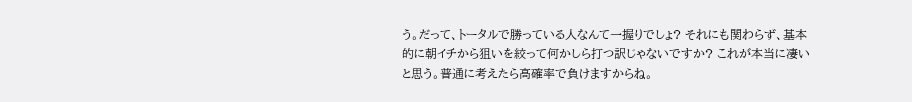う。だって、トータルで勝っている人なんて一握りでしょ? それにも関わらず、基本的に朝イチから狙いを絞って何かしら打つ訳じゃないですか? これが本当に凄いと思う。普通に考えたら高確率で負けますからね。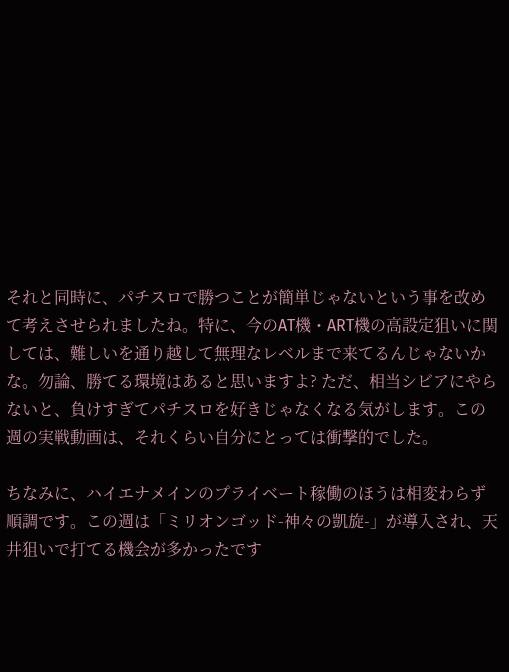それと同時に、パチスロで勝つことが簡単じゃないという事を改めて考えさせられましたね。特に、今のAT機・ART機の高設定狙いに関しては、難しいを通り越して無理なレベルまで来てるんじゃないかな。勿論、勝てる環境はあると思いますよ? ただ、相当シビアにやらないと、負けすぎてパチスロを好きじゃなくなる気がします。この週の実戦動画は、それくらい自分にとっては衝撃的でした。

ちなみに、ハイエナメインのプライベート稼働のほうは相変わらず順調です。この週は「ミリオンゴッド-神々の凱旋-」が導入され、天井狙いで打てる機会が多かったです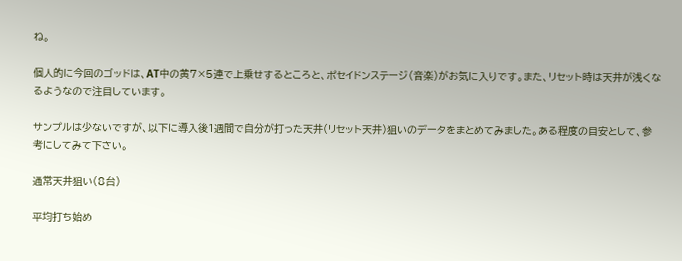ね。

個人的に今回のゴッドは、AT中の黄7×5連で上乗せするところと、ポセイドンステージ(音楽)がお気に入りです。また、リセット時は天井が浅くなるようなので注目しています。

サンプルは少ないですが、以下に導入後1週間で自分が打った天井(リセット天井)狙いのデータをまとめてみました。ある程度の目安として、参考にしてみて下さい。

通常天井狙い(8台)

平均打ち始め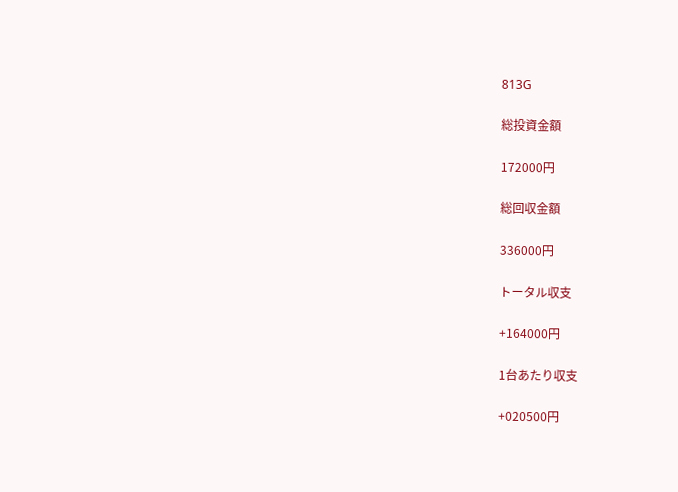813G

総投資金額

172000円

総回収金額

336000円

トータル収支

+164000円

1台あたり収支

+020500円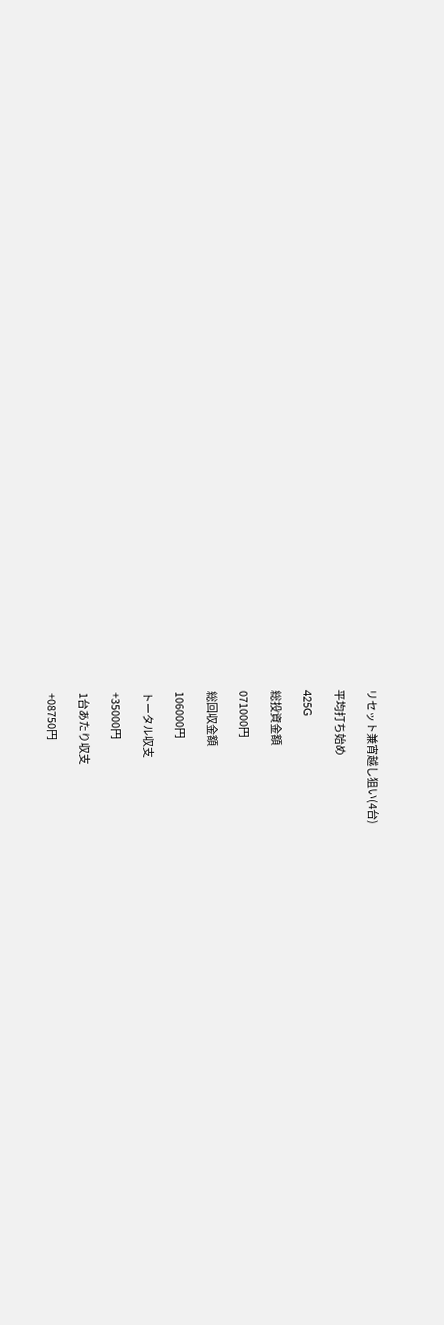リセット兼宵越し狙い(4台)

平均打ち始め

425G

総投資金額

071000円

総回収金額

106000円

トータル収支

+35000円

1台あたり収支

+08750円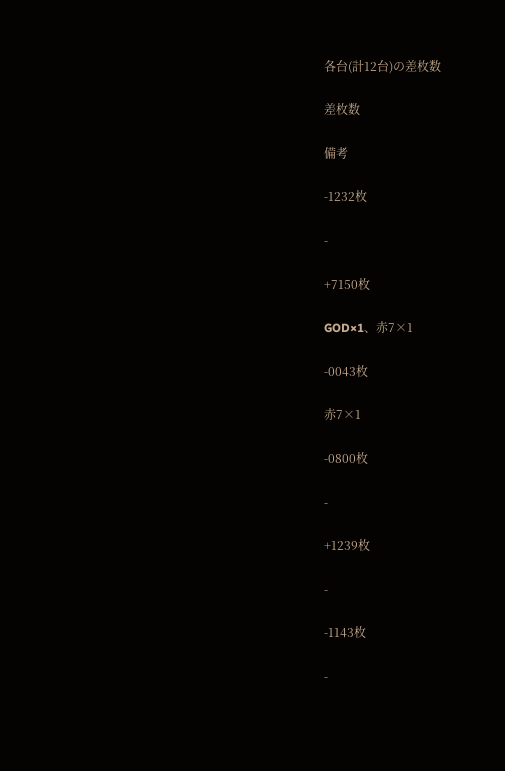各台(計12台)の差枚数

差枚数

備考

-1232枚

-

+7150枚

GOD×1、赤7×1

-0043枚

赤7×1

-0800枚

-

+1239枚

-

-1143枚

-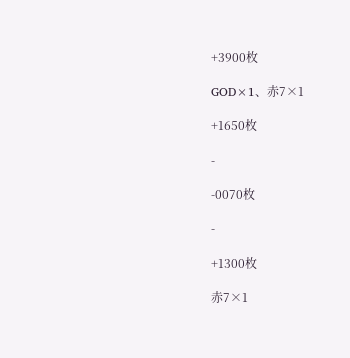+3900枚

GOD×1、赤7×1

+1650枚

-

-0070枚

-

+1300枚

赤7×1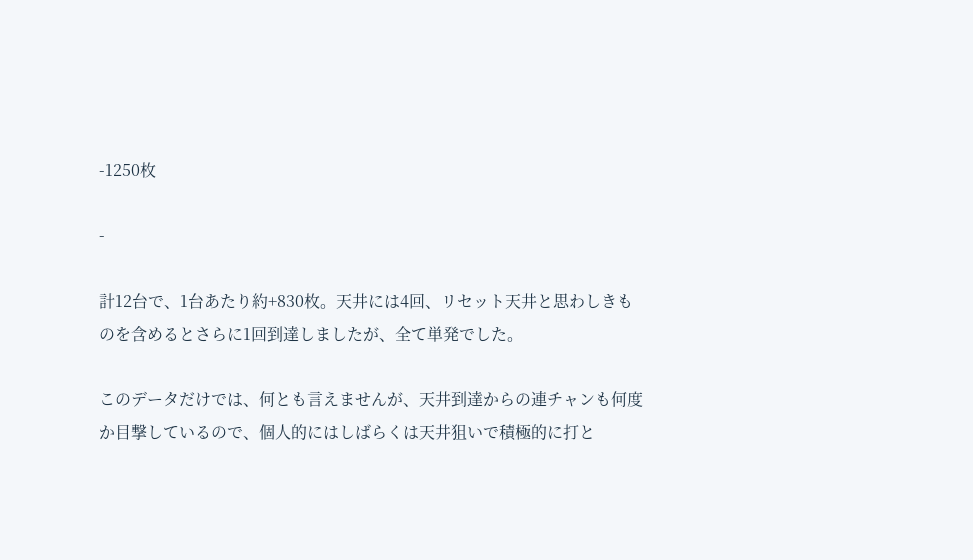-1250枚

-

計12台で、1台あたり約+830枚。天井には4回、リセット天井と思わしきものを含めるとさらに1回到達しましたが、全て単発でした。

このデータだけでは、何とも言えませんが、天井到達からの連チャンも何度か目撃しているので、個人的にはしばらくは天井狙いで積極的に打と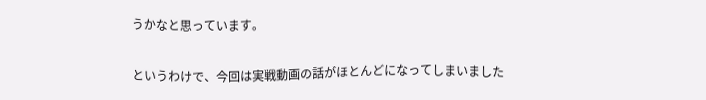うかなと思っています。

というわけで、今回は実戦動画の話がほとんどになってしまいました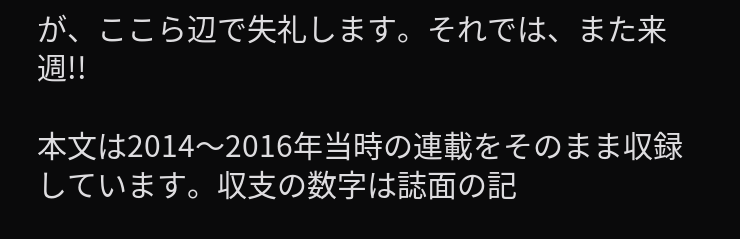が、ここら辺で失礼します。それでは、また来週!!

本文は2014〜2016年当時の連載をそのまま収録しています。収支の数字は誌面の記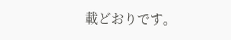載どおりです。